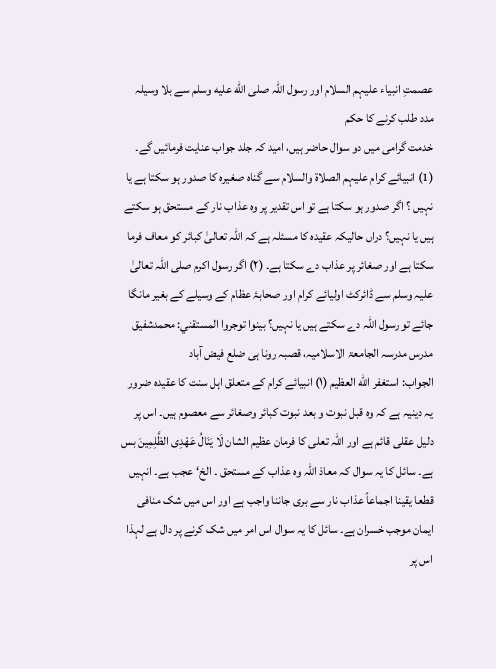عصمتِ انبیاء علیہم السلام اور رسول اللہ صلى الله عليه وسلم سے بلا وسیلہ مدد طلب کرنے کا حکم
خدمت گرامی میں دو سوال حاضر ہیں، امید کہ جلد جواب عنایت فرمائیں گے۔ (1) انبیائے کرام علیہم الصلاۃ والسلام سے گناہ صغیرہ کا صدور ہو سکتا ہے یا نہیں ؟ اگر صدور ہو سکتا ہے تو اس تقدیر پر وہ عذاب نار کے مستحق ہو سکتے ہیں یا نہیں؟ دراں حالیکہ عقیدہ کا مسئلہ ہے کہ اللہ تعالیٰ کبائر کو معاف فرما سکتا ہے اور صغائر پر عذاب دے سکتا ہے۔ (۲) اگر رسول اکرم صلی اللہ تعالیٰ علیہ وسلم سے ڈائرکٹ اولیائے کرام اور صحابۂ عظام کے وسیلے کے بغیر مانگا جائے تو رسول اللہ دے سکتے ہیں یا نہیں؟ بینوا توجروا المستقني: محمدشفیق مدرس مدرسہ الجامعۃ الاسلامیہ، قصبہ رونا ہی ضلع فیض آباد
الجواب: استغفر الله العظيم (۱) انبیائے کرام کے متعلق اہل سنت کا عقیدہ ضرور یہ دینیہ ہے کہ وہ قبل نبوت و بعد نبوت کبائر وصغائر سے معصوم ہیں۔ اس پر دلیل عقلی قائم ہے اور اللہ تعلی کا فرمان عظیم الشان لَا يَنَالُ عَهْدِى الظَّلِمِينَ بس ہے۔ سائل کا یہ سوال کہ معاذ اللہ وہ عذاب کے مستحق ۔ الخ‘ عجب ہے۔ انہیں قطعا یقینا اجماعاً عذاب نار سے بری جاننا واجب ہے اور اس میں شک منافی ایمان موجب خسران ہے۔ سائل کا یہ سوال اس امر میں شک کرنے پر دال ہے لہذا اس پر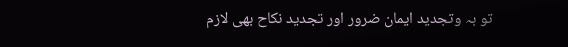تو بہ وتجدید ایمان ضرور اور تجدید نکاح بھی لازم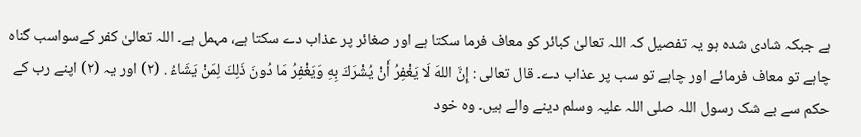ہے جبکہ شادی شدہ ہو یہ تفصیل کہ اللہ تعالیٰ کبائر کو معاف فرما سکتا ہے اور صغائر پر عذاب دے سکتا ہے، مہمل ہے۔ اللہ تعالیٰ کفر کےسواسب گناہ چاہے تو معاف فرمائے اور چاہے تو سب پر عذاب دے۔ قال تعالى : إِنَّ اللهَ لَا يَغْفِرُ أَنْ يُشْرَكَ بِهِ وَيَغْفِرُ مَا دُونَ ذَلِكَ لِمَنْ يَشَاءُ . (۲) اور یہ (۲) اپنے رب کے حکم سے بے شک رسول اللہ صلی اللہ علیہ وسلم دینے والے ہیں۔ وہ خود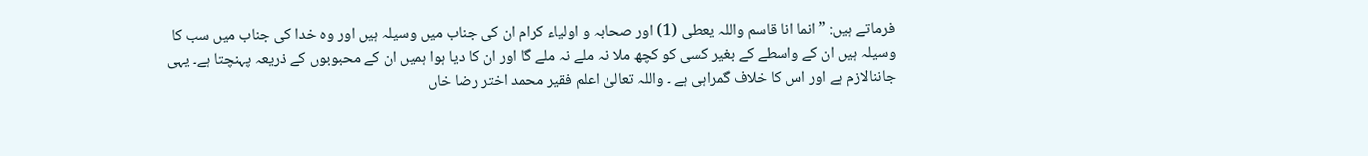فرماتے ہیں: ” انما انا قاسم واللہ یعطی (1) اور صحابہ و اولیاء کرام ان کی جناب میں وسیلہ ہیں اور وہ خدا کی جناب میں سب کا وسیلہ ہیں ان کے واسطے کے بغیر کسی کو کچھ ملا نہ ملے نہ ملے گا اور ان کا دیا ہوا ہمیں ان کے محبوبوں کے ذریعہ پہنچتا ہے۔ یہی جاننالازم ہے اور اس کا خلاف گمراہی ہے ۔ واللہ تعالیٰ اعلم فقیر محمد اختر رضا خاں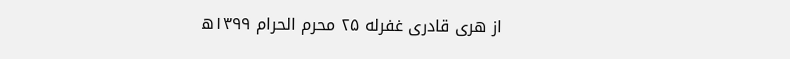از هری قادری غفرله ۲۵ محرم الحرام ۱۳۹۹ھ